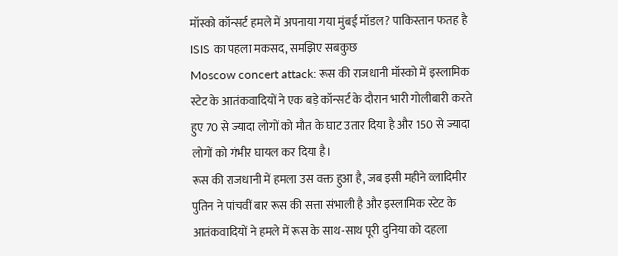मॉस्को कॉन्सर्ट हमले में अपनाया गया मुंबई मॉडल? पाकिस्तान फतह है ISIS का पहला मकसद, समझिए सबकुछ
Moscow concert attack: रूस की राजधानी मॉस्को में इस्लामिक स्टेट के आतंकवादियों ने एक बड़े कॉन्सर्ट के दौरान भारी गोलीबारी करते हुए 70 से ज्यादा लोगों को मौत के घाट उतार दिया है और 150 से ज्यादा लोगों को गंभीर घायल कर दिया है।
रूस की राजधानी में हमला उस वक्त हुआ है, जब इसी महीने व्लादिमीर पुतिन ने पांचवीं बार रूस की सत्ता संभाली है और इस्लामिक स्टेट के आतंकवादियों ने हमले में रूस के साथ-साथ पूरी दुनिया को दहला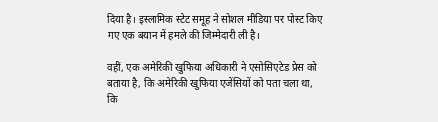दिया है। इस्लामिक स्टेट समूह ने सोशल मीडिया पर पोस्ट किए गए एक बयान में हमले की जिम्मेदारी ली है।

वहीं, एक अमेरिकी खुफिया अधिकारी ने एसोसिएटेड प्रेस को बताया है, कि अमेरिकी खुफिया एजेंसियों को पता चला था, कि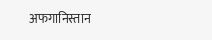अफगानिस्तान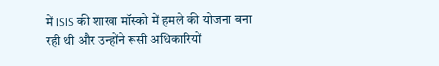में ISIS की शाखा मॉस्को में हमले की योजना बना रही थी और उन्होंने रूसी अधिकारियों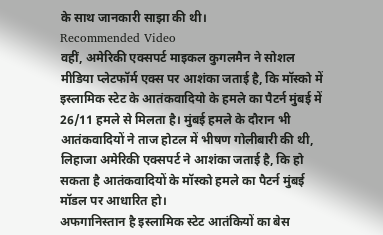के साथ जानकारी साझा की थी।
Recommended Video
वहीं, अमेरिकी एक्सपर्ट माइकल कुगलमैन ने सोशल मीडिया प्लेटफॉर्म एक्स पर आशंका जताई है, कि मॉस्को में इस्लामिक स्टेट के आतंकवादियो के हमले का पैटर्न मुंबई में 26/11 हमले से मिलता है। मुंबई हमले के दौरान भी आतंकवादियों ने ताज होटल में भीषण गोलीबारी की थी, लिहाजा अमेरिकी एक्सपर्ट ने आशंका जताई है, कि हो सकता है आतंकवादियों के मॉस्को हमले का पैटर्न मुंबई मॉडल पर आधारित हो।
अफगानिस्तान है इस्लामिक स्टेट आतंकियों का बेस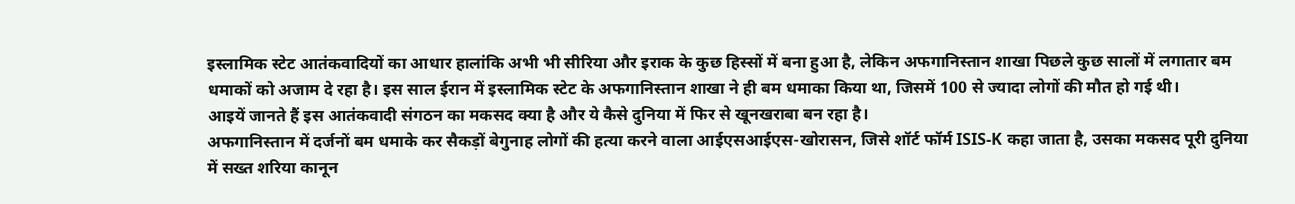इस्लामिक स्टेट आतंकवादियों का आधार हालांकि अभी भी सीरिया और इराक के कुछ हिस्सों में बना हुआ है, लेकिन अफगानिस्तान शाखा पिछले कुछ सालों में लगातार बम धमाकों को अजाम दे रहा है। इस साल ईरान में इस्लामिक स्टेट के अफगानिस्तान शाखा ने ही बम धमाका किया था, जिसमें 100 से ज्यादा लोगों की मौत हो गई थी।
आइयें जानते हैं इस आतंकवादी संगठन का मकसद क्या है और ये कैसे दुनिया में फिर से खूनखराबा बन रहा है।
अफगानिस्तान में दर्जनों बम धमाके कर सैकड़ों बेगुनाह लोगों की हत्या करने वाला आईएसआईएस-खोरासन, जिसे शॉर्ट फॉर्म ISIS-K कहा जाता है, उसका मकसद पूरी दुनिया में सख्त शरिया कानून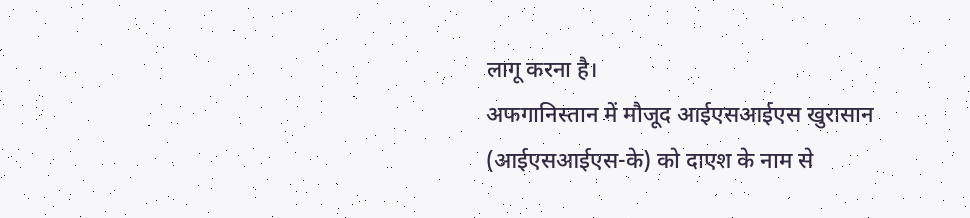लागू करना है।
अफगानिस्तान में मौजूद आईएसआईएस खुरासान (आईएसआईएस-के) को दाएश के नाम से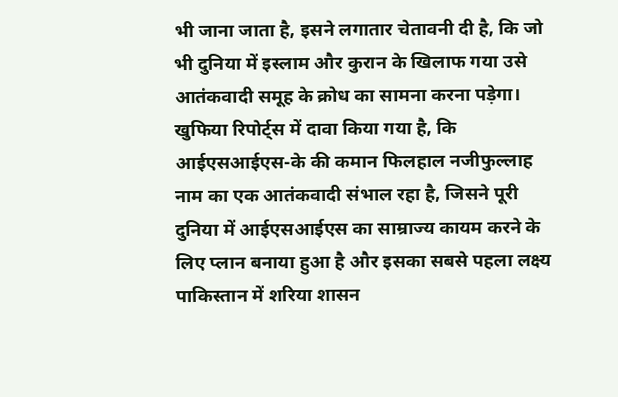भी जाना जाता है, इसने लगातार चेतावनी दी है, कि जो भी दुनिया में इस्लाम और कुरान के खिलाफ गया उसे आतंकवादी समूह के क्रोध का सामना करना पड़ेगा।
खुफिया रिपोर्ट्स में दावा किया गया है, कि आईएसआईएस-के की कमान फिलहाल नजीफुल्लाह नाम का एक आतंकवादी संभाल रहा है, जिसने पूरी दुनिया में आईएसआईएस का साम्राज्य कायम करने के लिए प्लान बनाया हुआ है और इसका सबसे पहला लक्ष्य पाकिस्तान में शरिया शासन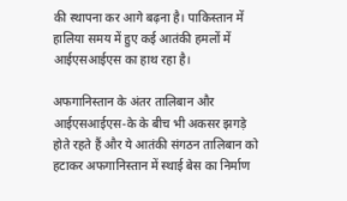की स्थापना कर आगे बढ़ना है। पाकिस्तान में हालिया समय में हुए कई आतंकी हमलों में आईएसआईएस का हाथ रहा है।

अफगानिस्तान के अंतर तालिबान और आईएसआईएस-के के बीच भी अकसर झगड़े होते रहते हैं और ये आतंकी संगठन तालिबान को हटाकर अफगानिस्तान में स्थाई बेस का निर्माण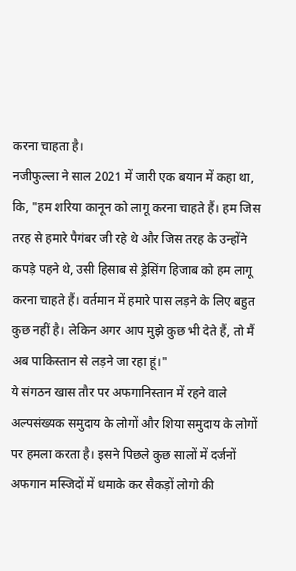करना चाहता है।
नजीफुल्ला ने साल 2021 में जारी एक बयान में कहा था, कि, "हम शरिया कानून को लागू करना चाहते हैं। हम जिस तरह से हमारे पैगंबर जी रहे थे और जिस तरह के उन्होंने कपड़े पहने थे, उसी हिसाब से ड्रेसिंग हिजाब को हम लागू करना चाहते हैं। वर्तमान में हमारे पास लड़ने के लिए बहुत कुछ नहीं है। लेकिन अगर आप मुझे कुछ भी देते हैं, तो मैं अब पाकिस्तान से लड़ने जा रहा हूं।"
ये संगठन खास तौर पर अफगानिस्तान में रहने वाले अल्पसंख्यक समुदाय के लोगों और शिया समुदाय के लोगों पर हमला करता है। इसने पिछले कुछ सालों में दर्जनों अफगान मस्जिदों में धमाके कर सैकड़ों लोगो की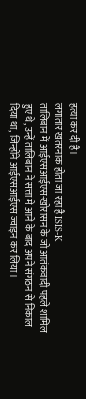हत्या कर दी है।
लगातार खतरनाक होता जा रहा है ISIS-K
तालिबान में आईएसआईएस-खोरासन के जो आतंकवादी पहले शामिल हुए थे, उन्हें तालिबान ने सत्ता मे आने के बाद अपने संगठन से निकाल दिया था, जिन्होंने आईएसआईएस ज्वाइन कर लिया।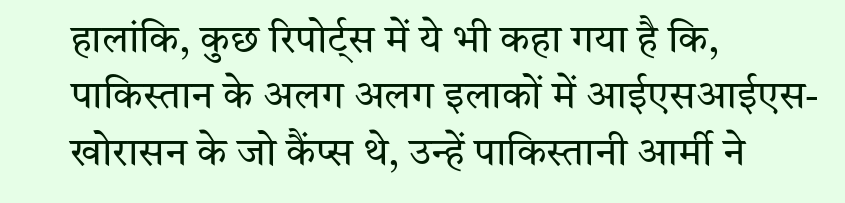हालांकि, कुछ रिपोर्ट्स में ये भी कहा गया है कि, पाकिस्तान के अलग अलग इलाकों में आईएसआईएस-खोरासन के जो कैंप्स थे, उन्हें पाकिस्तानी आर्मी ने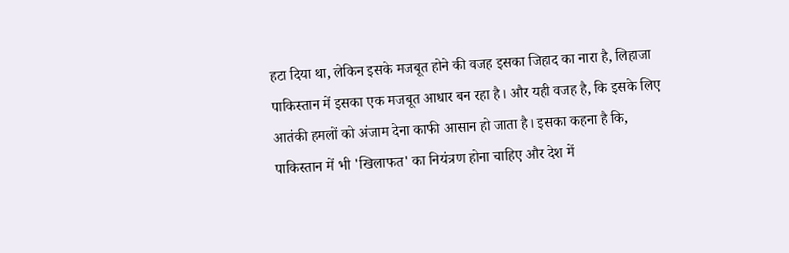हटा दिया था, लेकिन इसके मजबूत होने की वजह इसका जिहाद का नारा है, लिहाजा पाकिस्तान में इसका एक मजबूत आधार बन रहा है। और यही वजह है, कि इसके लिए आतंकी हमलों को अंजाम देना काफी आसान हो जाता है। इसका कहना है कि, पाकिस्तान में भी 'खिलाफत' का नियंत्रण होना चाहिए और देश में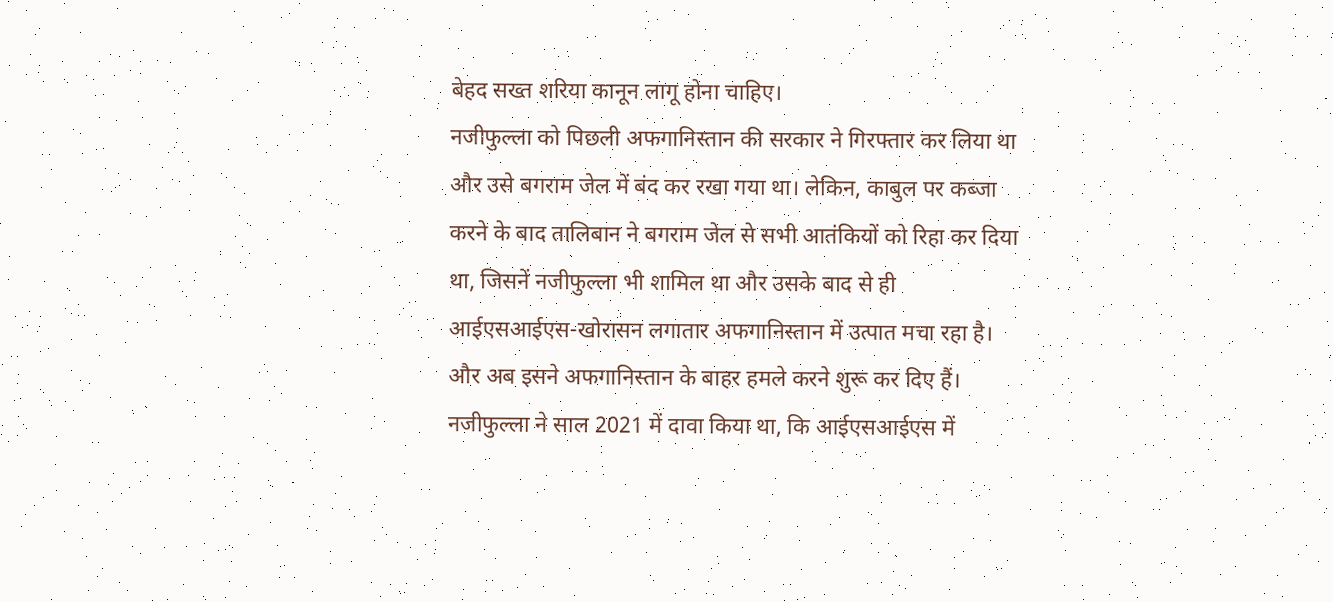बेहद सख्त शरिया कानून लागू होना चाहिए।
नजीफुल्ला को पिछली अफगानिस्तान की सरकार ने गिरफ्तार कर लिया था और उसे बगराम जेल में बंद कर रखा गया था। लेकिन, काबुल पर कब्जा करने के बाद तालिबान ने बगराम जेल से सभी आतंकियों को रिहा कर दिया था, जिसनें नजीफुल्ला भी शामिल था और उसके बाद से ही आईएसआईएस-खोरासन लगातार अफगानिस्तान में उत्पात मचा रहा है। और अब इसने अफगानिस्तान के बाहर हमले करने शुरू कर दिए हैं।
नजीफुल्ला ने साल 2021 में दावा किया था, कि आईएसआईएस में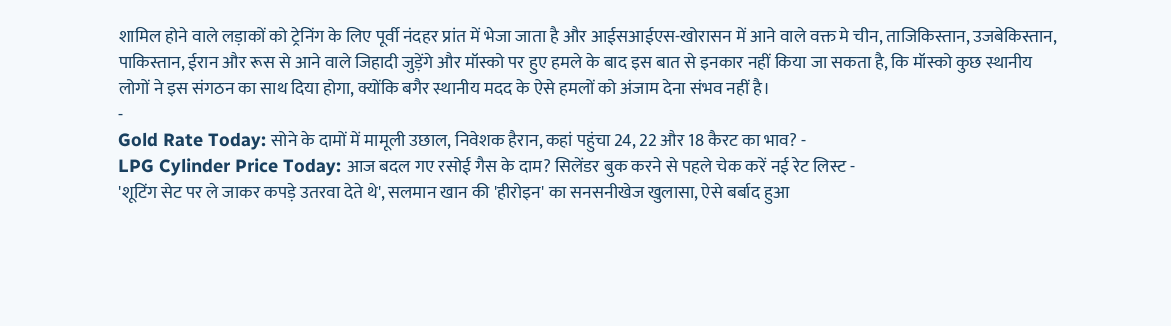शामिल होने वाले लड़ाकों को ट्रेनिंग के लिए पूर्वी नंदहर प्रांत में भेजा जाता है और आईसआईएस-खोरासन में आने वाले वक्त मे चीन, ताजिकिस्तान, उजबेकिस्तान, पाकिस्तान, ईरान और रूस से आने वाले जिहादी जुड़ेंगे और मॉस्को पर हुए हमले के बाद इस बात से इनकार नहीं किया जा सकता है, कि मॉस्को कुछ स्थानीय लोगों ने इस संगठन का साथ दिया होगा, क्योंकि बगैर स्थानीय मदद के ऐसे हमलों को अंजाम देना संभव नहीं है।
-
Gold Rate Today: सोने के दामों में मामूली उछाल, निवेशक हैरान, कहां पहुंचा 24, 22 और 18 कैरट का भाव? -
LPG Cylinder Price Today: आज बदल गए रसोई गैस के दाम? सिलेंडर बुक करने से पहले चेक करें नई रेट लिस्ट -
'शूटिंग सेट पर ले जाकर कपड़े उतरवा देते थे', सलमान खान की 'हीरोइन' का सनसनीखेज खुलासा, ऐसे बर्बाद हुआ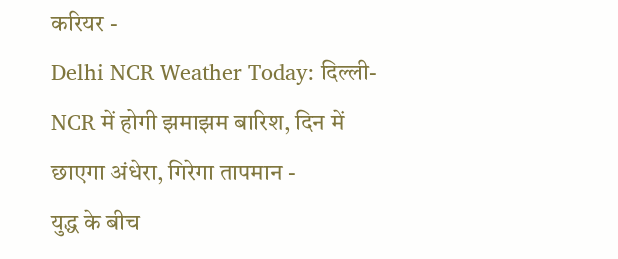करियर -
Delhi NCR Weather Today: दिल्ली-NCR में होगी झमाझम बारिश, दिन में छाएगा अंधेरा, गिरेगा तापमान -
युद्ध के बीच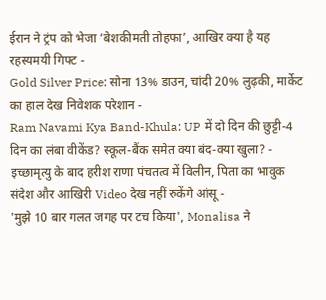ईरान ने ट्रंप को भेजा ‘बेशकीमती तोहफा’, आखिर क्या है यह रहस्यमयी गिफ्ट -
Gold Silver Price: सोना 13% डाउन, चांदी 20% लुढ़की, मार्केट का हाल देख निवेशक परेशान -
Ram Navami Kya Band-Khula: UP में दो दिन की छुट्टी-4 दिन का लंबा वीकेंड? स्कूल-बैंक समेत क्या बंद-क्या खुला? -
इच्छामृत्यु के बाद हरीश राणा पंचतत्व में विलीन, पिता का भावुक संदेश और आखिरी Video देख नहीं रुकेंगे आंसू -
'मुझे 10 बार गलत जगह पर टच किया', Monalisa ने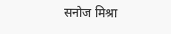सनोज मिश्रा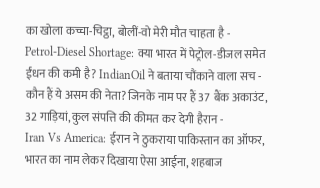का खोला कच्चा-चिट्ठा, बोलीं-वो मेरी मौत चाहता है -
Petrol-Diesel Shortage: क्या भारत में पेट्रोल-डीजल समेत ईंधन की कमी है? IndianOil ने बताया चौंकाने वाला सच -
कौन हैं ये असम की नेता? जिनके नाम पर हैं 37 बैंक अकाउंट, 32 गाड़ियां, कुल संपत्ति की कीमत कर देगी हैरान -
Iran Vs America: ईरान ने ठुकराया पाकिस्तान का ऑफर, भारत का नाम लेकर दिखाया ऐसा आईना, शहबाज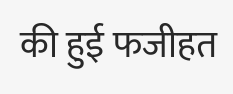की हुई फजीहत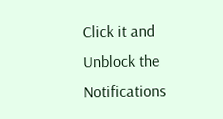Click it and Unblock the Notifications